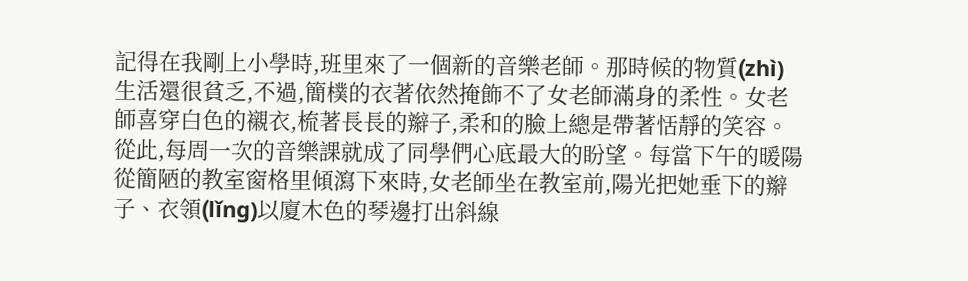記得在我剛上小學時,班里來了一個新的音樂老師。那時候的物質(zhì)生活還很貧乏,不過,簡樸的衣著依然掩飾不了女老師滿身的柔性。女老師喜穿白色的襯衣,梳著長長的辮子,柔和的臉上總是帶著恬靜的笑容。從此,每周一次的音樂課就成了同學們心底最大的盼望。每當下午的暖陽從簡陋的教室窗格里傾瀉下來時,女老師坐在教室前,陽光把她垂下的辮子、衣領(lǐng)以廈木色的琴邊打出斜線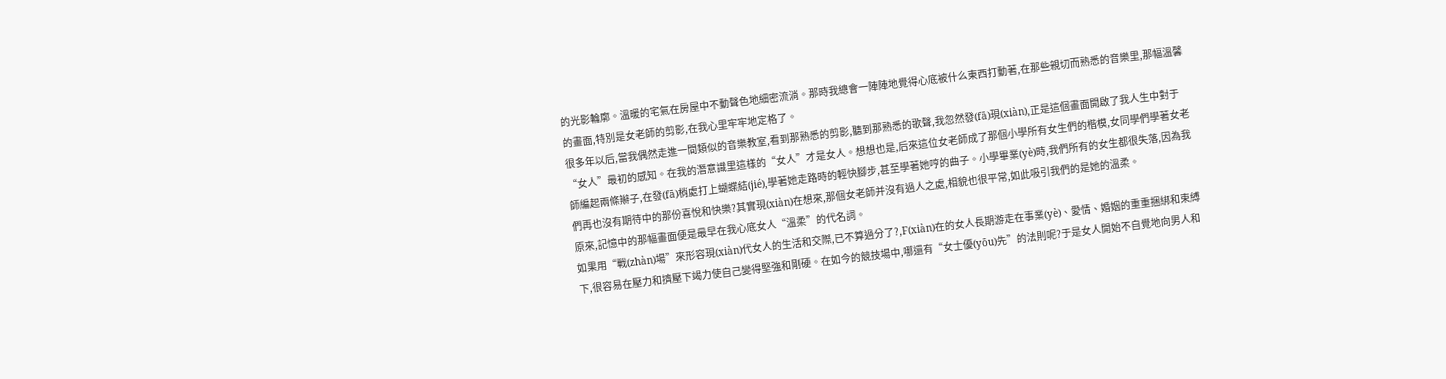的光影輪廓。溫暖的宅氣在房屋中不動聲色地細密流淌。那時我總會一陣陣地覺得心底被什么東西打動著,在那些親切而熟悉的音樂里,那幅溫馨的畫面,特別是女老師的剪影,在我心里牢牢地定格了。
很多年以后,當我偶然走進一間類似的音樂教室,看到那熟悉的剪影,聽到那熟悉的歌聲,我忽然發(fā)現(xiàn),正是這個畫面開啟了我人生中對于“女人”最初的感知。在我的潛意識里這樣的“女人”才是女人。想想也是,后來這位女老師成了那個小學所有女生們的楷模,女同學們學著女老師編起兩條辮子,在發(fā)梢處打上蝴蝶結(jié),學著她走路時的輕快腳步,甚至學著她哼的曲子。小學畢業(yè)時,我們所有的女生都很失落,因為我們再也沒有期待中的那份喜悅和快樂?其實現(xiàn)在想來,那個女老師并沒有過人之處,相貌也很平常,如此吸引我們的是她的溫柔。
原來,記憶中的那幅畫面便是最早在我心底女人“溫柔”的代名詞。
如果用“戰(zhàn)場”來形容現(xiàn)代女人的生活和交際,已不算過分了?,F(xiàn)在的女人長期游走在事業(yè)、愛情、婚姻的重重捆綁和束縛下,很容易在壓力和擠壓下竭力使自己變得堅強和剛硬。在如今的競技場中,哪還有“女士優(yōu)先”的法則呢?于是女人開始不自覺地向男人和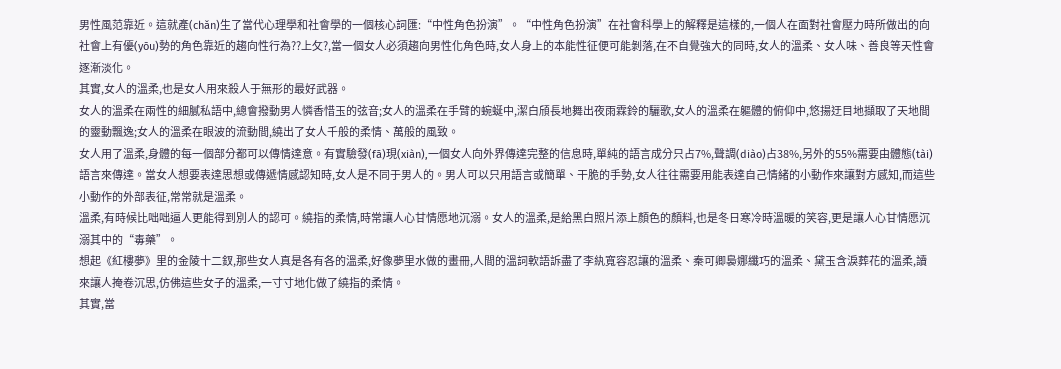男性風范靠近。這就產(chǎn)生了當代心理學和社會學的一個核心詞匯:“中性角色扮演”。“中性角色扮演”在社會科學上的解釋是這樣的,一個人在面對社會壓力時所做出的向社會上有優(yōu)勢的角色靠近的趨向性行為??上攵?,當一個女人必須趨向男性化角色時,女人身上的本能性征便可能剝落,在不自覺強大的同時,女人的溫柔、女人味、善良等天性會逐漸淡化。
其實,女人的溫柔,也是女人用來殺人于無形的最好武器。
女人的溫柔在兩性的細膩私語中,總會撥動男人憐香惜玉的弦音;女人的溫柔在手臂的蜿蜒中,潔白頎長地舞出夜雨霖鈴的驪歌,女人的溫柔在軀體的俯仰中,悠揚迂目地擷取了天地間的靈動飄逸;女人的溫柔在眼波的流動間,繞出了女人千般的柔情、萬般的風致。
女人用了溫柔,身體的每一個部分都可以傳情達意。有實驗發(fā)現(xiàn),一個女人向外界傳達完整的信息時,單純的語言成分只占7%,聲調(diào)占38%,另外的55%需要由體態(tài)語言來傳達。當女人想要表達思想或傳遞情感認知時,女人是不同于男人的。男人可以只用語言或簡單、干脆的手勢,女人往往需要用能表達自己情緒的小動作來讓對方感知,而這些小動作的外部表征,常常就是溫柔。
溫柔,有時候比咄咄逼人更能得到別人的認可。繞指的柔情,時常讓人心甘情愿地沉溺。女人的溫柔,是給黑白照片添上顏色的顏料,也是冬日寒冷時溫暖的笑容,更是讓人心甘情愿沉溺其中的“毒藥”。
想起《紅樓夢》里的金陵十二釵,那些女人真是各有各的溫柔,好像夢里水做的畫冊,人間的溫詞軟語訴盡了李紈寬容忍讓的溫柔、秦可卿裊娜纖巧的溫柔、黛玉含淚葬花的溫柔,讀來讓人掩卷沉思,仿佛這些女子的溫柔,一寸寸地化做了繞指的柔情。
其實,當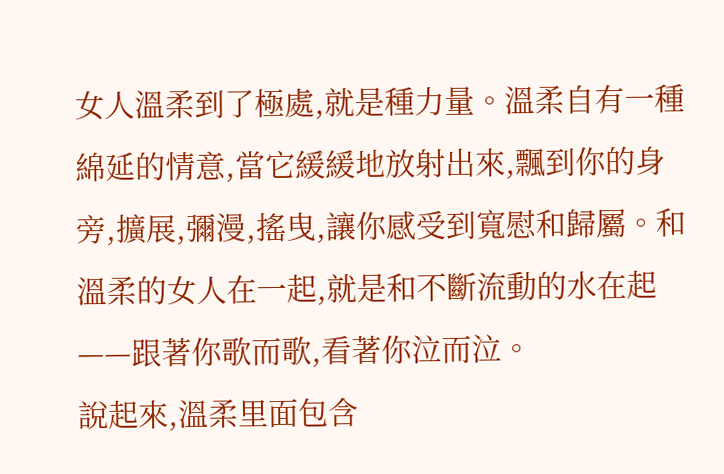女人溫柔到了極處,就是種力量。溫柔自有一種綿延的情意,當它緩緩地放射出來,飄到你的身旁,擴展,彌漫,搖曳,讓你感受到寬慰和歸屬。和溫柔的女人在一起,就是和不斷流動的水在起——跟著你歌而歌,看著你泣而泣。
說起來,溫柔里面包含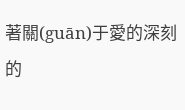著關(guān)于愛的深刻的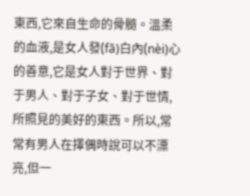東西,它來自生命的骨髓。溫柔的血液,是女人發(fā)白內(nèi)心的善意,它是女人對于世界、對于男人、對于子女、對于世情,所照見的美好的東西。所以,常常有男人在擇偶時說可以不漂亮,但一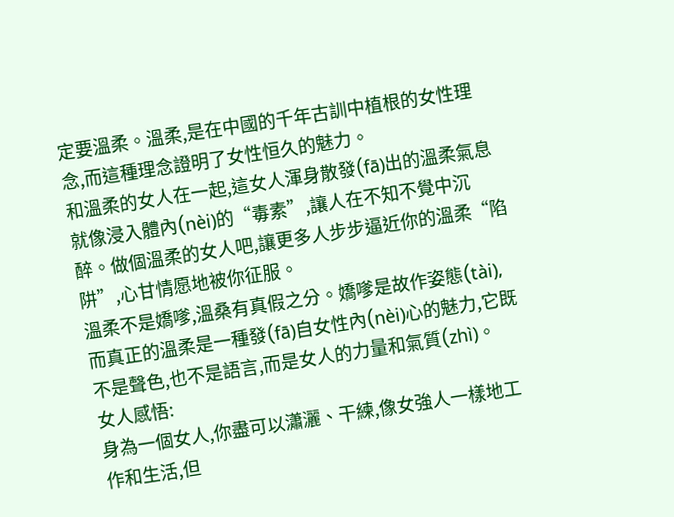定要溫柔。溫柔,是在中國的千年古訓中植根的女性理念,而這種理念證明了女性恒久的魅力。
和溫柔的女人在一起,這女人渾身散發(fā)出的溫柔氣息就像浸入體內(nèi)的“毒素”,讓人在不知不覺中沉醉。做個溫柔的女人吧,讓更多人步步逼近你的溫柔“陷阱”,心甘情愿地被你征服。
溫柔不是嬌嗲,溫桑有真假之分。嬌嗲是故作姿態(tài),而真正的溫柔是一種發(fā)自女性內(nèi)心的魅力,它既不是聲色,也不是語言,而是女人的力量和氣質(zhì)。
女人感悟:
身為一個女人,你盡可以瀟灑、干練,像女強人一樣地工作和生活,但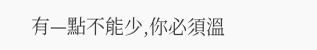有—點不能少,你必須溫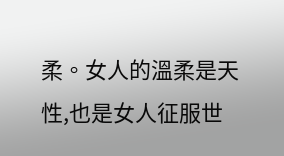柔。女人的溫柔是天性,也是女人征服世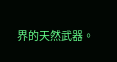界的天然武器。